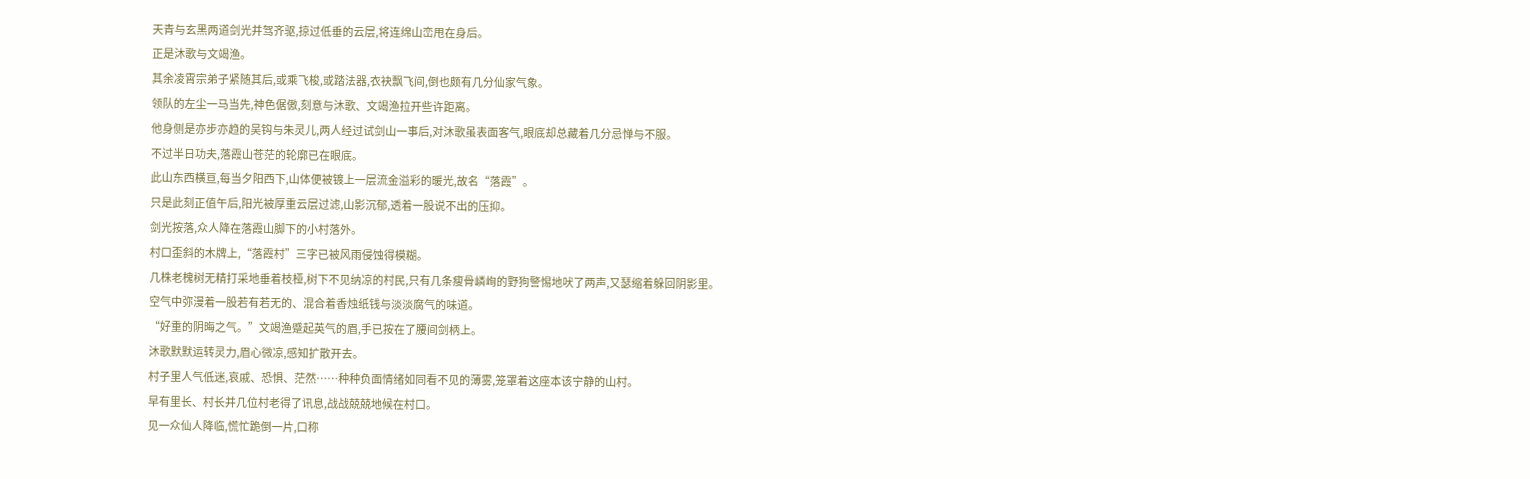天青与玄黑两道剑光并驾齐驱,掠过低垂的云层,将连绵山峦甩在身后。
正是沐歌与文竭渔。
其余凌霄宗弟子紧随其后,或乘飞梭,或踏法器,衣袂飘飞间,倒也颇有几分仙家气象。
领队的左尘一马当先,神色倨傲,刻意与沐歌、文竭渔拉开些许距离。
他身侧是亦步亦趋的吴钩与朱灵儿,两人经过试剑山一事后,对沐歌虽表面客气,眼底却总藏着几分忌惮与不服。
不过半日功夫,落霞山苍茫的轮廓已在眼底。
此山东西横亘,每当夕阳西下,山体便被镀上一层流金溢彩的暖光,故名“落霞”。
只是此刻正值午后,阳光被厚重云层过滤,山影沉郁,透着一股说不出的压抑。
剑光按落,众人降在落霞山脚下的小村落外。
村口歪斜的木牌上,“落霞村”三字已被风雨侵蚀得模糊。
几株老槐树无精打采地垂着枝桠,树下不见纳凉的村民,只有几条瘦骨嶙峋的野狗警惕地吠了两声,又瑟缩着躲回阴影里。
空气中弥漫着一股若有若无的、混合着香烛纸钱与淡淡腐气的味道。
“好重的阴晦之气。”文竭渔蹙起英气的眉,手已按在了腰间剑柄上。
沐歌默默运转灵力,眉心微凉,感知扩散开去。
村子里人气低迷,哀戚、恐惧、茫然……种种负面情绪如同看不见的薄雾,笼罩着这座本该宁静的山村。
早有里长、村长并几位村老得了讯息,战战兢兢地候在村口。
见一众仙人降临,慌忙跪倒一片,口称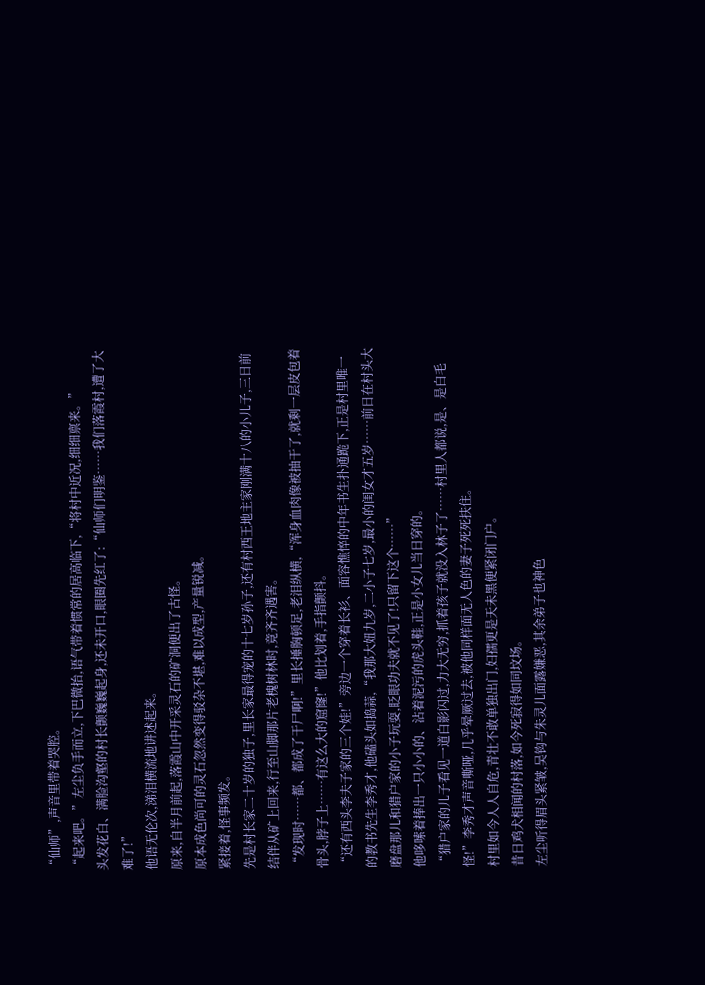“仙师”,声音里带着哭腔。
“起来吧。”左尘负手而立,下巴微抬,语气带着惯常的居高临下,“将村中近况,细细禀来。”
头发花白、满脸沟壑的村长颤巍巍起身,还未开口,眼圈先红了:“仙师们明鉴……我们落霞村,遭了大难了!”
他语无伦次,涕泪横流地讲述起来。
原来,自半月前起,落霞山中开采灵石的矿洞便出了古怪。
原本成色尚可的灵石忽然变得驳杂不堪,难以成型,产量锐减。
紧接着,怪事频发。
先是村长家二十岁的独子,里长家最得宠的十七岁孙子,还有村西王地主家刚满十八的小儿子,三日前结伴从矿上回来,行至山脚那片老槐树林时,竟齐齐遇害。
“发现时……都、都成了干尸啊!”里长捶胸顿足,老泪纵横,“浑身血肉像被抽干了,就剩一层皮包着骨头,脖子上……有这么大的窟窿!”他比划着,手指颤抖。
“还有西头李夫子家的三个娃!”旁边一个穿着长衫、面容憔悴的中年书生扑通跪下,正是村里唯一的教书先生李秀才,他磕头如捣蒜,“我那大妞九岁,二小子七岁,最小的闺女才五岁……前日在村头大磨盘那儿和猎户家的小子玩耍,眨眼功夫就不见了!只留下这个……”
他哆嗦着捧出一只小小的、沾着泥污的虎头鞋,正是小女儿当日穿的。
“猎户家的儿子看见一道白影闪过,力大无穷,抓着孩子就没入林子了……村里人都说,是、是白毛怪!”李秀才声音嘶哑,几乎晕厥过去,被他同样面无人色的妻子死死扶住。
村里如今人人自危,青壮不敢单独出门,妇孺更是天未黑便紧闭门户。
昔日鸡犬相闻的村落,如今死寂得如同坟场。
左尘听得眉头紧皱,吴钩与朱灵儿面露嫌恶,其余弟子也神色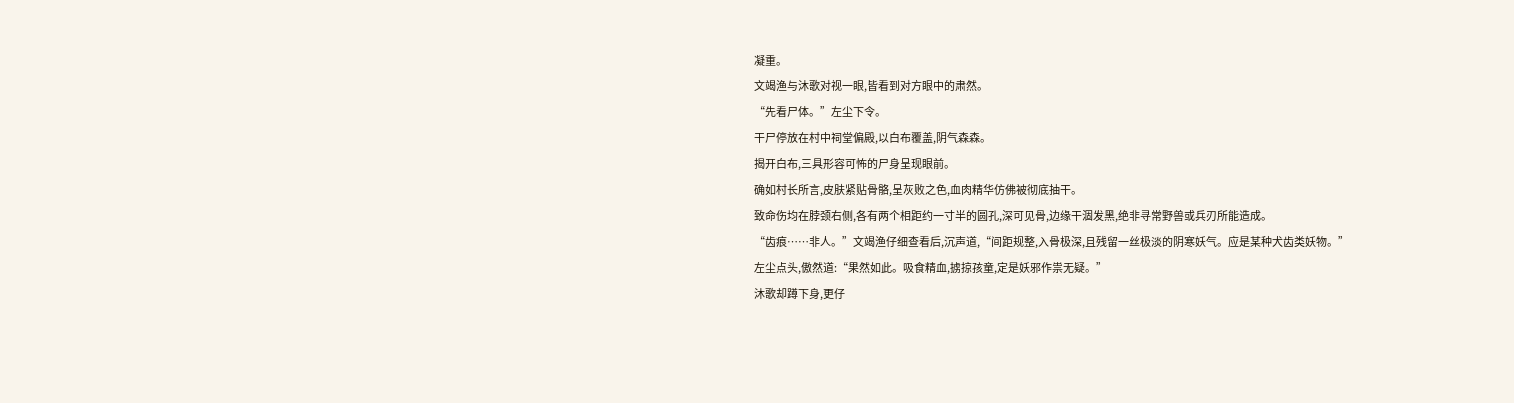凝重。
文竭渔与沐歌对视一眼,皆看到对方眼中的肃然。
“先看尸体。”左尘下令。
干尸停放在村中祠堂偏殿,以白布覆盖,阴气森森。
揭开白布,三具形容可怖的尸身呈现眼前。
确如村长所言,皮肤紧贴骨骼,呈灰败之色,血肉精华仿佛被彻底抽干。
致命伤均在脖颈右侧,各有两个相距约一寸半的圆孔,深可见骨,边缘干涸发黑,绝非寻常野兽或兵刃所能造成。
“齿痕……非人。”文竭渔仔细查看后,沉声道,“间距规整,入骨极深,且残留一丝极淡的阴寒妖气。应是某种犬齿类妖物。”
左尘点头,傲然道:“果然如此。吸食精血,掳掠孩童,定是妖邪作祟无疑。”
沐歌却蹲下身,更仔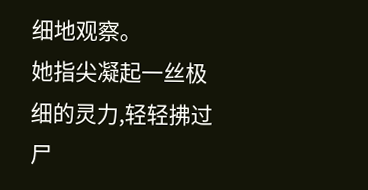细地观察。
她指尖凝起一丝极细的灵力,轻轻拂过尸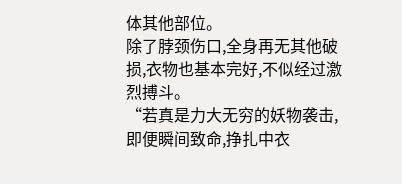体其他部位。
除了脖颈伤口,全身再无其他破损,衣物也基本完好,不似经过激烈搏斗。
“若真是力大无穷的妖物袭击,即便瞬间致命,挣扎中衣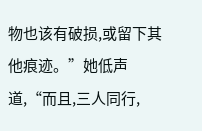物也该有破损,或留下其他痕迹。”她低声道,“而且,三人同行,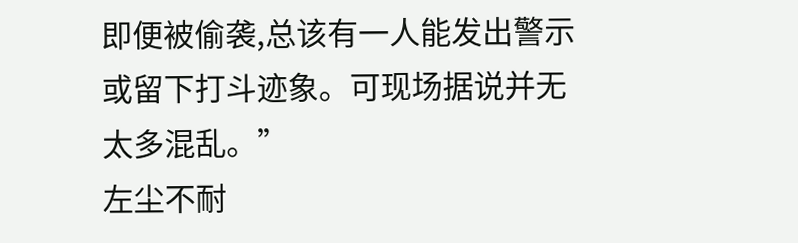即便被偷袭,总该有一人能发出警示或留下打斗迹象。可现场据说并无太多混乱。”
左尘不耐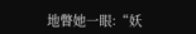地瞥她一眼:“妖